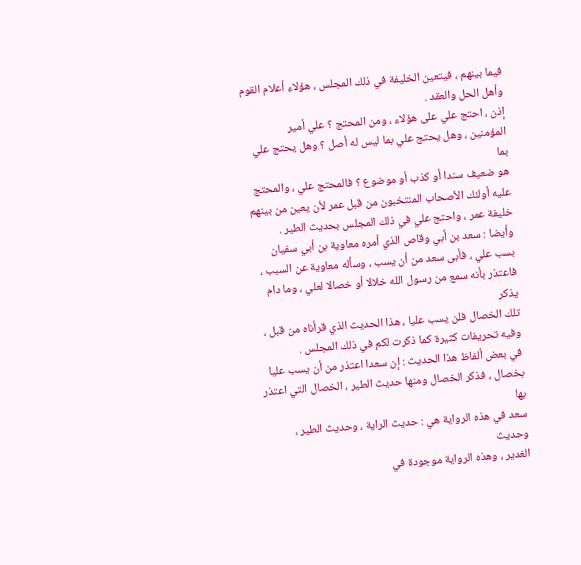فيما بينهم ، فيتعين الخليفة في ذلك المجلس ، هؤلاء أعلام القوم
وأهل الحل والعقد .
إذن ، احتج علي على هؤلاء ، ومن المحتج ؟ علي أمير
المؤمنين ، وهل يحتج علي بما ليس له أصل ؟ وهل يحتج علي بما
هو ضعيف سندا أو كذب أو موضوع ؟ فالمحتج علي ، والمحتج
عليه أولئك الأصحاب المنتخبون من قبل عمر لأن يعين من بينهم
خليفة عمر ، واحتج علي في ذلك المجلس بحديث الطير .
وأيضا : سعد بن أبي وقاص الذي أمره معاوية بن أبي سفيان
بسب علي ، فأبى سعد من أن يسب ، وسأله معاوية عن السبب ،
فاعتذر بأنه سمع من رسول الله خلالا أو خصالا لعلي ، وما دام يذكر
تلك الخصال فلن يسب عليا ، هذا الحديث الذي قرأناه من قبل ،
وفيه تحريفات كثيرة كما ذكرت لكم في ذلك المجلس .
في بعض ألفاظ هذا الحديث : إن سعدا اعتذر من أن يسب عليا
بخصال ، فذكر الخصال ومنها حديث الطير ، الخصال التي اعتذر بها
سعد في هذه الرواية هي : حديث الراية ، وحديث الطير ، وحديث
الغدير ، وهذه الرواية موجودة في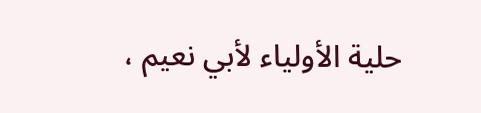حلية الأولياء لأبي نعيم ،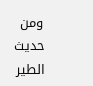ومن
حديث الطير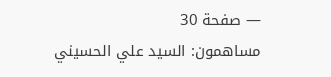— صفحة 30
مساهمون: السيد علي الحسيني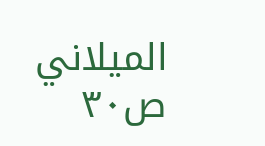الميلاني
ص٣٠